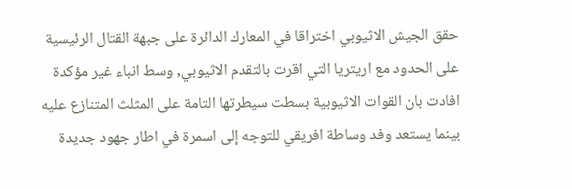حقق الجيش الاثيوبي اختراقا في المعارك الدائرة على جبهة القتال الرئيسية على الحدود مع اريتريا التي اقرت بالتقدم الاثيوبي, وسط انباء غير مؤكدة افادت بان القوات الاثيوبية بسطت سيطرتها التامة على المثلث المتنازع عليه بينما يستعد وفد وساطة افريقي للتوجه إلى اسمرة في اطار جهود جديدة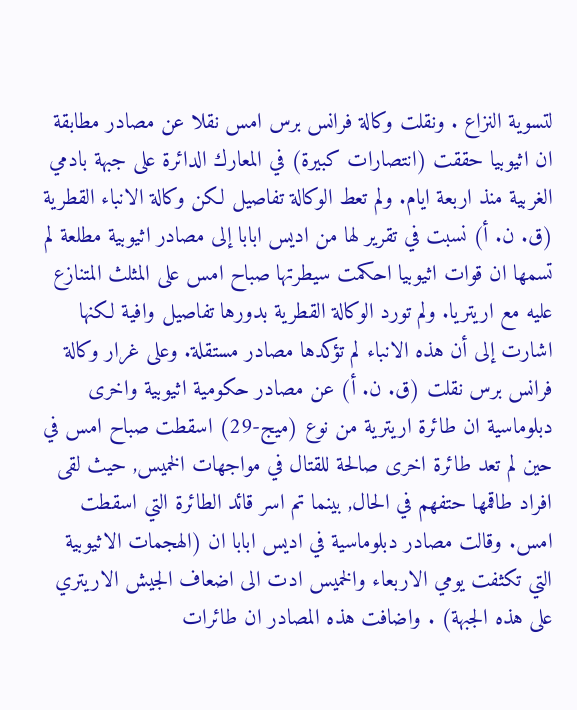لتسوية النزاع . ونقلت وكالة فرانس برس امس نقلا عن مصادر مطابقة ان اثيوبيا حققت (انتصارات كبيرة) في المعارك الدائرة على جبهة بادمي الغربية منذ اربعة ايام. ولم تعط الوكالة تفاصيل لكن وكالة الانباء القطرية (ق. ن. أ) نسبت في تقرير لها من اديس ابابا إلى مصادر اثيوبية مطلعة لم تسمها ان قوات اثيوبيا احكمت سيطرتها صباح امس على المثلث المتنازع عليه مع اريتريا. ولم تورد الوكالة القطرية بدورها تفاصيل وافية لكنها اشارت إلى أن هذه الانباء لم تؤكدها مصادر مستقلة. وعلى غرار وكالة فرانس برس نقلت (ق. ن. أ) عن مصادر حكومية اثيوبية واخرى دبلوماسية ان طائرة اريترية من نوع (ميج-29) اسقطت صباح امس في حين لم تعد طائرة اخرى صالحة للقتال في مواجهات الخميس, حيث لقى افراد طاقمها حتفهم في الحال, بينما تم اسر قائد الطائرة التي اسقطت امس. وقالت مصادر دبلوماسية في اديس ابابا ان (الهجمات الاثيوبية التي تكثفت يومي الاربعاء والخميس ادت الى اضعاف الجيش الاريتري على هذه الجبهة) . واضافت هذه المصادر ان طائرات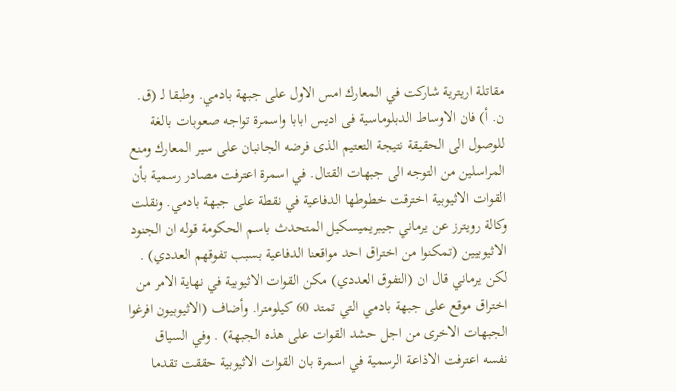مقاتلة اريترية شاركت في المعارك امس الاول على جبهة بادمي. وطبقا لـ (ق. ن. أ) فان الاوساط الدبلوماسية فى اديس ابابا واسمرة تواجه صعوبات بالغة للوصول الى الحقيقة نتيجة التعتيم الذى فرضه الجانبان على سير المعارك ومنع المراسلين من التوجه الى جبهات القتال. في اسمرة اعترفت مصادر رسمية بأن القوات الاثيوبية اخترقت خطوطها الدفاعية في نقطة على جبهة بادمي. ونقلت وكالة رويترز عن يرماني جيبريميسكيل المتحدث باسم الحكومة قوله ان الجنود الاثيوبيين (تمكنوا من اختراق احد مواقعنا الدفاعية بسبب تفوقهم العددي) . لكن يرماني قال ان (التفوق العددي) مكن القوات الاثيوبية في نهاية الامر من اختراق موقع على جبهة بادمي التي تمتد 60 كيلومترا. وأضاف (الاثيوبيون افرغوا الجبهات الاخرى من اجل حشد القوات على هذه الجبهة) . وفي السياق نفسه اعترفت الاذاعة الرسمية في اسمرة بان القوات الاثيوبية حققت تقدما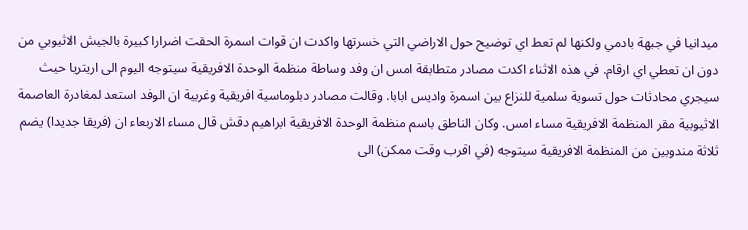ميدانيا في جبهة بادمي ولكنها لم تعط اي توضيح حول الاراضي التي خسرتها واكدت ان قوات اسمرة الحقت اضرارا كبيرة بالجيش الاثيوبي من دون ان تعطي اي ارقام. في هذه الاثناء اكدت مصادر متطابقة امس ان وفد وساطة منظمة الوحدة الافريقية سيتوجه اليوم الى اريتريا حيث سيجري محادثات حول تسوية سلمية للنزاع بين اسمرة واديس ابابا. وقالت مصادر دبلوماسية افريقية وغربية ان الوفد استعد لمغادرة العاصمة الاثيوبية مقر المنظمة الافريقية مساء امس. وكان الناطق باسم منظمة الوحدة الافريقية ابراهيم دقش قال مساء الاربعاء ان (فريقا جديدا) يضم ثلاثة مندوبين من المنظمة الافريقية سيتوجه (في اقرب وقت ممكن) الى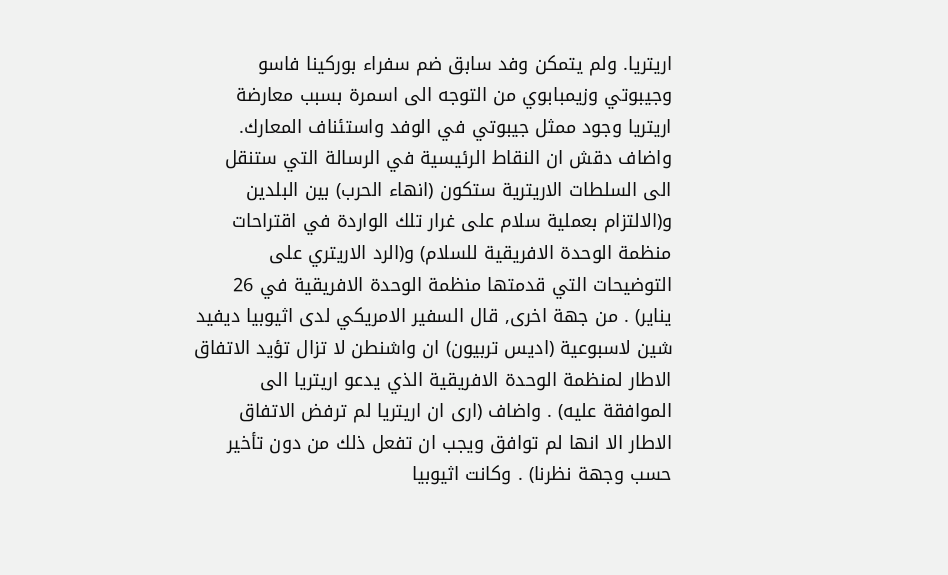اريتريا. ولم يتمكن وفد سابق ضم سفراء بوركينا فاسو وجيبوتي وزيمبابوي من التوجه الى اسمرة بسبب معارضة اريتريا وجود ممثل جيبوتي في الوفد واستئناف المعارك. واضاف دقش ان النقاط الرئيسية في الرسالة التي ستنقل الى السلطات الاريترية ستكون (انهاء الحرب) بين البلدين و(الالتزام بعملية سلام على غرار تلك الواردة في اقتراحات منظمة الوحدة الافريقية للسلام) و(الرد الاريتري على التوضيحات التي قدمتها منظمة الوحدة الافريقية في 26 يناير) . من جهة اخرى, قال السفير الامريكي لدى اثيوبيا ديفيد شين لاسبوعية (اديس تربيون) ان واشنطن لا تزال تؤيد الاتفاق الاطار لمنظمة الوحدة الافريقية الذي يدعو اريتريا الى الموافقة عليه) . واضاف (ارى ان اريتريا لم ترفض الاتفاق الاطار الا انها لم توافق ويجب ان تفعل ذلك من دون تأخير حسب وجهة نظرنا) . وكانت اثيوبيا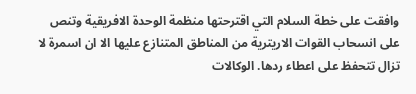وافقت على خطة السلام التي اقترحتها منظمة الوحدة الافريقية وتنص على انسحاب القوات الاريترية من المناطق المتنازع عليها الا ان اسمرة لا تزال تتحفظ على اعطاء ردها. الوكالات